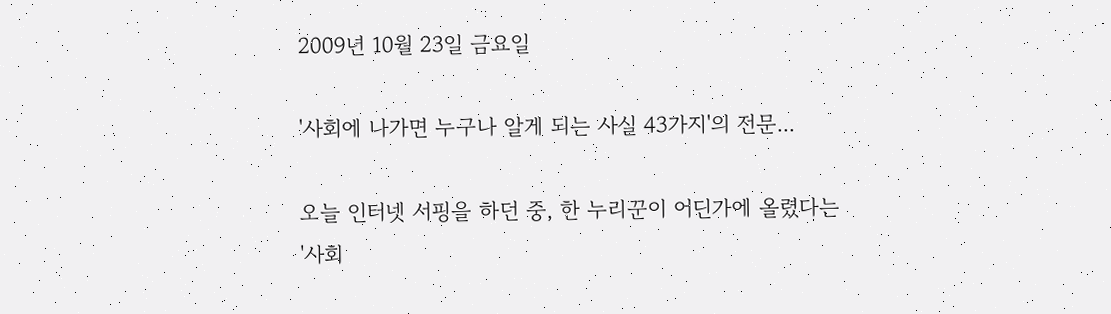2009년 10월 23일 금요일

'사회에 나가면 누구나 알게 되는 사실 43가지'의 전문...

오늘 인터넷 서핑을 하던 중, 한 누리꾼이 어딘가에 올렸다는
'사회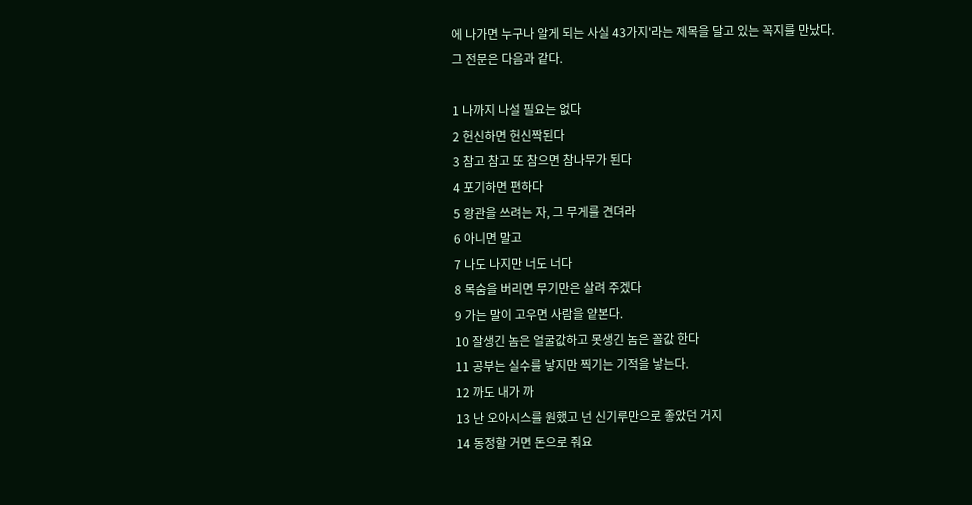에 나가면 누구나 알게 되는 사실 43가지'라는 제목을 달고 있는 꼭지를 만났다.
그 전문은 다음과 같다.

1 나까지 나설 필요는 없다
2 헌신하면 헌신짝된다
3 참고 참고 또 참으면 참나무가 된다
4 포기하면 편하다
5 왕관을 쓰려는 자, 그 무게를 견뎌라
6 아니면 말고
7 나도 나지만 너도 너다
8 목숨을 버리면 무기만은 살려 주겠다
9 가는 말이 고우면 사람을 얕본다.
10 잘생긴 놈은 얼굴값하고 못생긴 놈은 꼴값 한다
11 공부는 실수를 낳지만 찍기는 기적을 낳는다.
12 까도 내가 까
13 난 오아시스를 원했고 넌 신기루만으로 좋았던 거지
14 동정할 거면 돈으로 줘요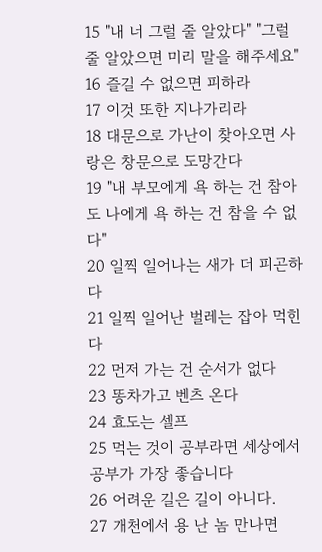15 "내 너 그럴 줄 알았다" "그럴 줄 알았으면 미리 말을 해주세요"
16 즐길 수 없으면 피하라
17 이것 또한 지나가리라
18 대문으로 가난이 찾아오면 사랑은 창문으로 도망간다
19 "내 부모에게 욕 하는 건 참아도 나에게 욕 하는 건 참을 수 없다"
20 일찍 일어나는 새가 더 피곤하다
21 일찍 일어난 벌레는 잡아 먹힌다
22 먼저 가는 건 순서가 없다
23 똥차가고 벤츠 온다
24 효도는 셀프
25 먹는 것이 공부라면 세상에서 공부가 가장 좋습니다
26 어려운 길은 길이 아니다.
27 개천에서 용 난 놈 만나면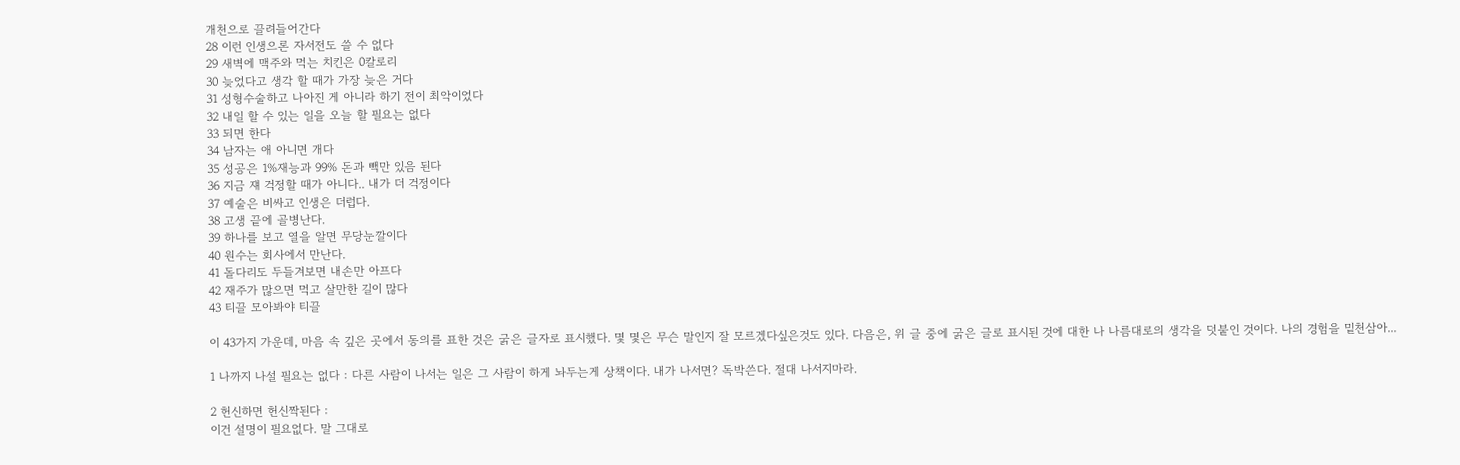개천으로 끌려들어간다
28 이런 인생으론 자서전도 쓸 수 없다
29 새벽에 맥주와 먹는 치킨은 0칼로리
30 늦었다고 생각 할 때가 가장 늦은 거다
31 성형수술하고 나아진 게 아니라 하기 전이 최악이었다
32 내일 할 수 있는 일을 오늘 할 필요는 없다
33 되면 한다
34 남자는 애 아니면 개다
35 성공은 1%재능과 99% 돈과 빽만 있음 된다
36 지금 쟤 걱정할 때가 아니다.. 내가 더 걱정이다
37 예술은 비싸고 인생은 더럽다.
38 고생 끝에 골병난다.
39 하나를 보고 열을 알면 무당눈깔이다
40 원수는 회사에서 만난다.
41 돌다리도 두들겨보면 내손만 아프다
42 재주가 많으면 먹고 살만한 길이 많다
43 티끌 모아봐야 티끌

이 43가지 가운데, 마음 속 깊은 곳에서 동의를 표한 것은 굵은 글자로 표시했다. 몇 몇은 무슨 말인지 잘 모르겠다싶은것도 있다. 다음은, 위 글 중에 굵은 글로 표시된 것에 대한 나 나름대로의 생각을 덧붙인 것이다. 나의 경험을 밑천삼아...

1 나까지 나설 필요는 없다 : 다른 사람이 나서는 일은 그 사람이 하게 놔두는게 상책이다. 내가 나서면? 독박쓴다. 절대 나서지마라.

2 헌신하면 헌신짝된다 :
이건 설명이 필요없다. 말 그대로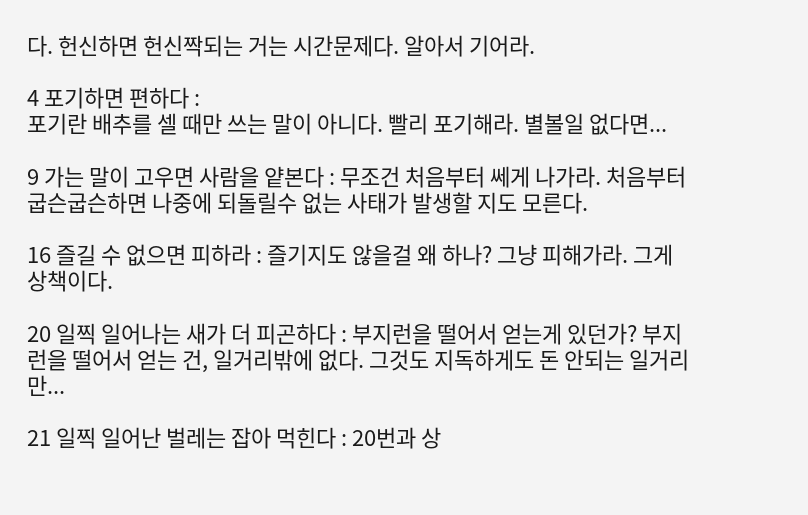다. 헌신하면 헌신짝되는 거는 시간문제다. 알아서 기어라.

4 포기하면 편하다 :
포기란 배추를 셀 때만 쓰는 말이 아니다. 빨리 포기해라. 별볼일 없다면...

9 가는 말이 고우면 사람을 얕본다 : 무조건 처음부터 쎄게 나가라. 처음부터 굽슨굽슨하면 나중에 되돌릴수 없는 사태가 발생할 지도 모른다.

16 즐길 수 없으면 피하라 : 즐기지도 않을걸 왜 하나? 그냥 피해가라. 그게 상책이다.

20 일찍 일어나는 새가 더 피곤하다 : 부지런을 떨어서 얻는게 있던가? 부지런을 떨어서 얻는 건, 일거리밖에 없다. 그것도 지독하게도 돈 안되는 일거리만...

21 일찍 일어난 벌레는 잡아 먹힌다 : 20번과 상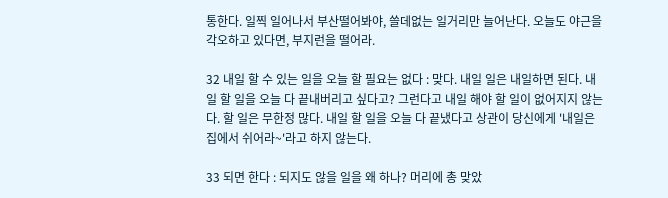통한다. 일찍 일어나서 부산떨어봐야, 쓸데없는 일거리만 늘어난다. 오늘도 야근을 각오하고 있다면, 부지런을 떨어라.

32 내일 할 수 있는 일을 오늘 할 필요는 없다 : 맞다. 내일 일은 내일하면 된다. 내일 할 일을 오늘 다 끝내버리고 싶다고? 그런다고 내일 해야 할 일이 없어지지 않는다. 할 일은 무한정 많다. 내일 할 일을 오늘 다 끝냈다고 상관이 당신에게 '내일은 집에서 쉬어라~'라고 하지 않는다.

33 되면 한다 : 되지도 않을 일을 왜 하나? 머리에 총 맞았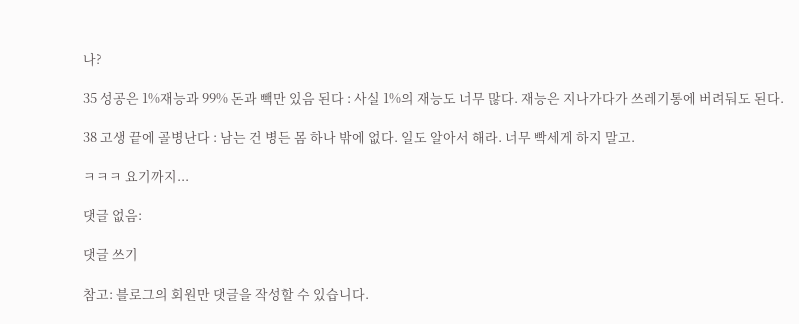나?

35 성공은 1%재능과 99% 돈과 빽만 있음 된다 : 사실 1%의 재능도 너무 많다. 재능은 지나가다가 쓰레기통에 버려둬도 된다.

38 고생 끝에 골병난다 : 남는 건 병든 몸 하나 밖에 없다. 일도 알아서 해라. 너무 빡세게 하지 말고.

ㅋㅋㅋ 요기까지...

댓글 없음:

댓글 쓰기

참고: 블로그의 회원만 댓글을 작성할 수 있습니다.